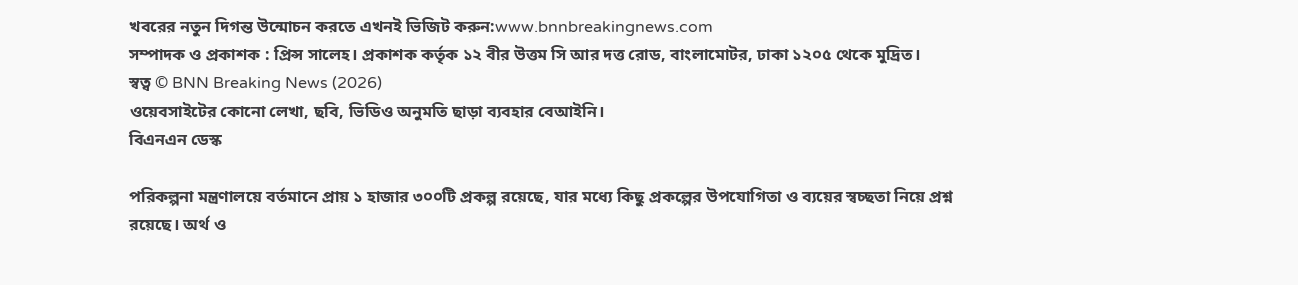খবরের নতুন দিগন্ত উন্মোচন করতে এখনই ভিজিট করুন:www.bnnbreakingnews.com
সম্পাদক ও প্রকাশক : প্রিন্স সালেহ। প্রকাশক কর্তৃক ১২ বীর উত্তম সি আর দত্ত রোড, বাংলামোটর, ঢাকা ১২০৫ থেকে মুদ্রিত।
স্বত্ব © BNN Breaking News (2026)
ওয়েবসাইটের কোনো লেখা, ছবি, ভিডিও অনুমতি ছাড়া ব্যবহার বেআইনি।
বিএনএন ডেস্ক

পরিকল্পনা মন্ত্রণালয়ে বর্তমানে প্রায় ১ হাজার ৩০০টি প্রকল্প রয়েছে, যার মধ্যে কিছু প্রকল্পের উপযোগিতা ও ব্যয়ের স্বচ্ছতা নিয়ে প্রশ্ন রয়েছে। অর্থ ও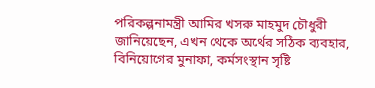পরিকল্পনামন্ত্রী আমির খসরু মাহমুদ চৌধুরী জানিয়েছেন, এখন থেকে অর্থের সঠিক ব্যবহার, বিনিয়োগের মুনাফা, কর্মসংস্থান সৃষ্টি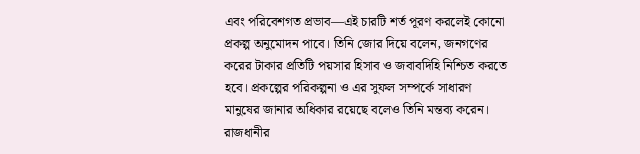এবং পরিবেশগত প্রভাব—এই চারটি শর্ত পূরণ করলেই কোনো প্রকল্প অনুমোদন পাবে। তিনি জোর দিয়ে বলেন, জনগণের করের টাকার প্রতিটি পয়সার হিসাব ও জবাবদিহি নিশ্চিত করতে হবে। প্রকল্পের পরিকল্পনা ও এর সুফল সম্পর্কে সাধারণ মানুষের জানার অধিকার রয়েছে বলেও তিনি মন্তব্য করেন।
রাজধানীর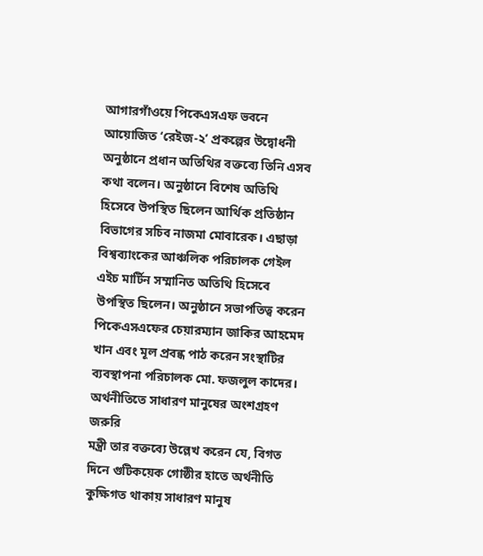আগারগাঁওয়ে পিকেএসএফ ভবনে আয়োজিত ‘রেইজ-২’ প্রকল্পের উদ্বোধনী অনুষ্ঠানে প্রধান অতিথির বক্তব্যে তিনি এসব কথা বলেন। অনুষ্ঠানে বিশেষ অতিথি হিসেবে উপস্থিত ছিলেন আর্থিক প্রতিষ্ঠান বিভাগের সচিব নাজমা মোবারেক। এছাড়া বিশ্বব্যাংকের আঞ্চলিক পরিচালক গেইল এইচ মার্টিন সম্মানিত অতিথি হিসেবে উপস্থিত ছিলেন। অনুষ্ঠানে সভাপতিত্ব করেন পিকেএসএফের চেয়ারম্যান জাকির আহমেদ খান এবং মূল প্রবন্ধ পাঠ করেন সংস্থাটির ব্যবস্থাপনা পরিচালক মো. ফজলুল কাদের।
অর্থনীতিতে সাধারণ মানুষের অংশগ্রহণ জরুরি
মন্ত্রী তার বক্তব্যে উল্লেখ করেন যে, বিগত দিনে গুটিকয়েক গোষ্ঠীর হাতে অর্থনীতি কুক্ষিগত থাকায় সাধারণ মানুষ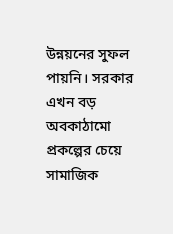উন্নয়নের সুফল পায়নি। সরকার এখন বড় অবকাঠামো প্রকল্পের চেয়ে সামাজিক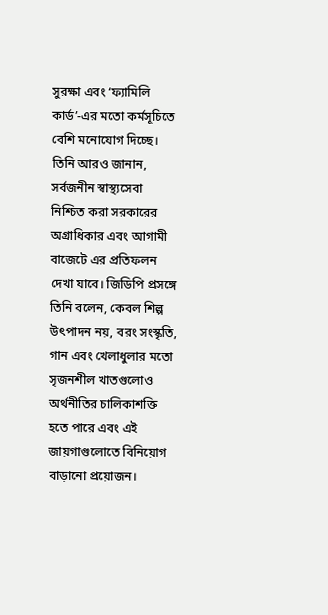সুরক্ষা এবং ‘ফ্যামিলি কার্ড’-এর মতো কর্মসূচিতে বেশি মনোযোগ দিচ্ছে। তিনি আরও জানান, সর্বজনীন স্বাস্থ্যসেবা নিশ্চিত করা সরকারের অগ্রাধিকার এবং আগামী বাজেটে এর প্রতিফলন দেখা যাবে। জিডিপি প্রসঙ্গে তিনি বলেন, কেবল শিল্প উৎপাদন নয়, বরং সংস্কৃতি, গান এবং খেলাধুলার মতো সৃজনশীল খাতগুলোও অর্থনীতির চালিকাশক্তি হতে পারে এবং এই জায়গাগুলোতে বিনিয়োগ বাড়ানো প্রয়োজন।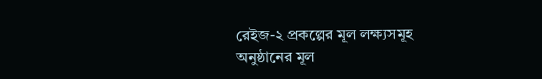রেইজ-২ প্রকল্পের মূল লক্ষ্যসমূহ
অনুষ্ঠানের মূল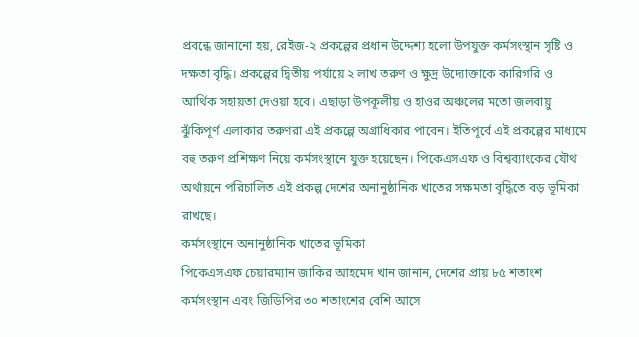প্রবন্ধে জানানো হয়, রেইজ-২ প্রকল্পের প্রধান উদ্দেশ্য হলো উপযুক্ত কর্মসংস্থান সৃষ্টি ও দক্ষতা বৃদ্ধি। প্রকল্পের দ্বিতীয় পর্যায়ে ২ লাখ তরুণ ও ক্ষুদ্র উদ্যোক্তাকে কারিগরি ও আর্থিক সহায়তা দেওয়া হবে। এছাড়া উপকূলীয় ও হাওর অঞ্চলের মতো জলবায়ু ঝুঁকিপূর্ণ এলাকার তরুণরা এই প্রকল্পে অগ্রাধিকার পাবেন। ইতিপূর্বে এই প্রকল্পের মাধ্যমে বহু তরুণ প্রশিক্ষণ নিয়ে কর্মসংস্থানে যুক্ত হয়েছেন। পিকেএসএফ ও বিশ্বব্যাংকের যৌথ অর্থায়নে পরিচালিত এই প্রকল্প দেশের অনানুষ্ঠানিক খাতের সক্ষমতা বৃদ্ধিতে বড় ভূমিকা রাখছে।
কর্মসংস্থানে অনানুষ্ঠানিক খাতের ভূমিকা
পিকেএসএফ চেয়ারম্যান জাকির আহমেদ খান জানান, দেশের প্রায় ৮৫ শতাংশ কর্মসংস্থান এবং জিডিপির ৩০ শতাংশের বেশি আসে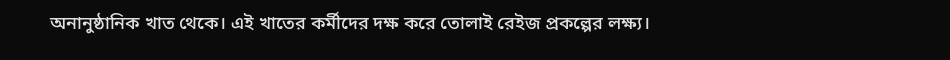অনানুষ্ঠানিক খাত থেকে। এই খাতের কর্মীদের দক্ষ করে তোলাই রেইজ প্রকল্পের লক্ষ্য।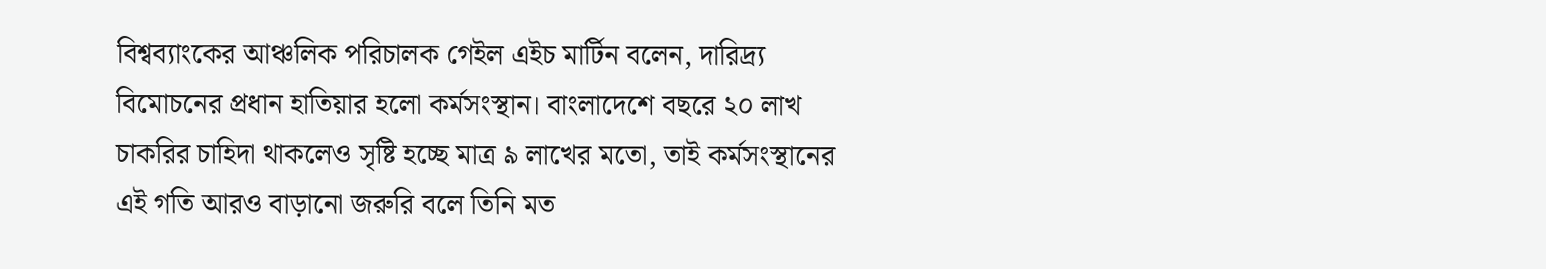বিশ্বব্যাংকের আঞ্চলিক পরিচালক গেইল এইচ মার্টিন বলেন, দারিদ্র্য বিমোচনের প্রধান হাতিয়ার হলো কর্মসংস্থান। বাংলাদেশে বছরে ২০ লাখ চাকরির চাহিদা থাকলেও সৃষ্টি হচ্ছে মাত্র ৯ লাখের মতো, তাই কর্মসংস্থানের এই গতি আরও বাড়ানো জরুরি বলে তিনি মত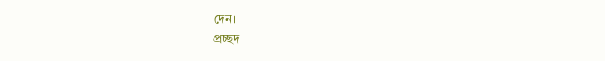দেন।
প্রচ্ছদ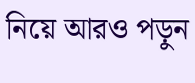নিয়ে আরও পড়ুন